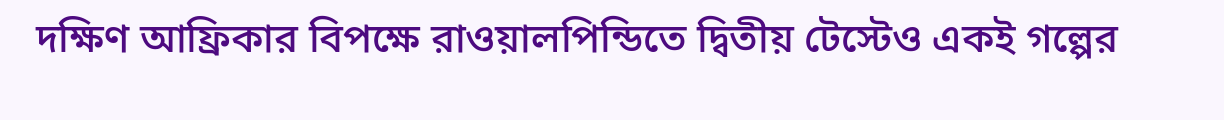দক্ষিণ আফ্রিকার বিপক্ষে রাওয়ালপিন্ডিতে দ্বিতীয় টেস্টেও একই গল্পের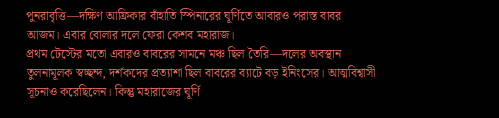পুনরাবৃত্তি—দক্ষিণ আফ্রিকার বাঁহাতি স্পিনারের ঘূর্ণিতে আবারও পরাস্ত বাবর আজম। এবার বোলার দলে ফেরা কেশব মহারাজ।
প্রথম টেস্টের মতো এবারও বাবরের সামনে মঞ্চ ছিল তৈরি—দলের অবস্থান তুলনামূলক স্বচ্ছন্দ, দর্শকদের প্রত্যাশা ছিল বাবরের ব্যাটে বড় ইনিংসের। আত্মবিশ্বাসী সূচনাও করেছিলেন। কিন্তু মহারাজের ঘূর্ণি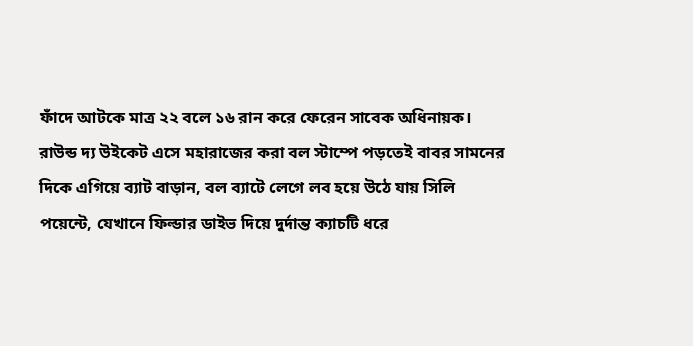ফাঁদে আটকে মাত্র ২২ বলে ১৬ রান করে ফেরেন সাবেক অধিনায়ক। রাউন্ড দ্য উইকেট এসে মহারাজের করা বল স্টাম্পে পড়তেই বাবর সামনের দিকে এগিয়ে ব্যাট বাড়ান, বল ব্যাটে লেগে লব হয়ে উঠে যায় সিলি পয়েন্টে, যেখানে ফিল্ডার ডাইভ দিয়ে দুর্দান্ত ক্যাচটি ধরে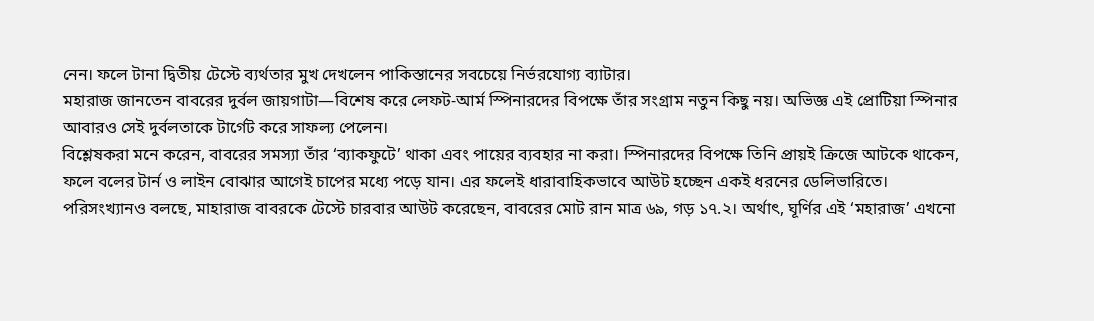নেন। ফলে টানা দ্বিতীয় টেস্টে ব্যর্থতার মুখ দেখলেন পাকিস্তানের সবচেয়ে নির্ভরযোগ্য ব্যাটার।
মহারাজ জানতেন বাবরের দুর্বল জায়গাটা—বিশেষ করে লেফট-আর্ম স্পিনারদের বিপক্ষে তাঁর সংগ্রাম নতুন কিছু নয়। অভিজ্ঞ এই প্রোটিয়া স্পিনার আবারও সেই দুর্বলতাকে টার্গেট করে সাফল্য পেলেন।
বিশ্লেষকরা মনে করেন, বাবরের সমস্যা তাঁর ‘ব্যাকফুটে’ থাকা এবং পায়ের ব্যবহার না করা। স্পিনারদের বিপক্ষে তিনি প্রায়ই ক্রিজে আটকে থাকেন, ফলে বলের টার্ন ও লাইন বোঝার আগেই চাপের মধ্যে পড়ে যান। এর ফলেই ধারাবাহিকভাবে আউট হচ্ছেন একই ধরনের ডেলিভারিতে।
পরিসংখ্যানও বলছে, মাহারাজ বাবরকে টেস্টে চারবার আউট করেছেন, বাবরের মোট রান মাত্র ৬৯, গড় ১৭.২। অর্থাৎ, ঘূর্ণির এই ‘মহারাজ’ এখনো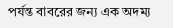পর্যন্ত বাবরের জন্য এক অদম্য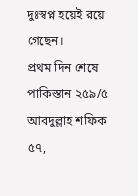দুঃস্বপ্ন হয়েই রয়ে গেছেন।
প্রথম দিন শেষে পাকিস্তান ২৫৯/৫
আবদুল্লাহ শফিক ৫৭,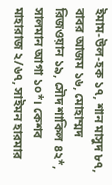ইমাম-উল-হক ১৭, শান মাসুদ ৮৭, বাবর আজম ১৬, মোহাম্মদ রিজওয়ান ১৯, সৌদ শাকিল ৪২*, সালমান আগা ১০*। কেশব মাহারাজ ২/৬৭, সাইমন হারমার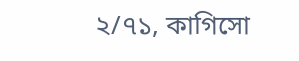২/৭১, কাগিসো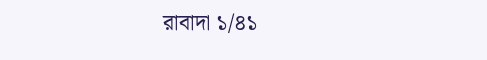রাবাদা ১/৪১